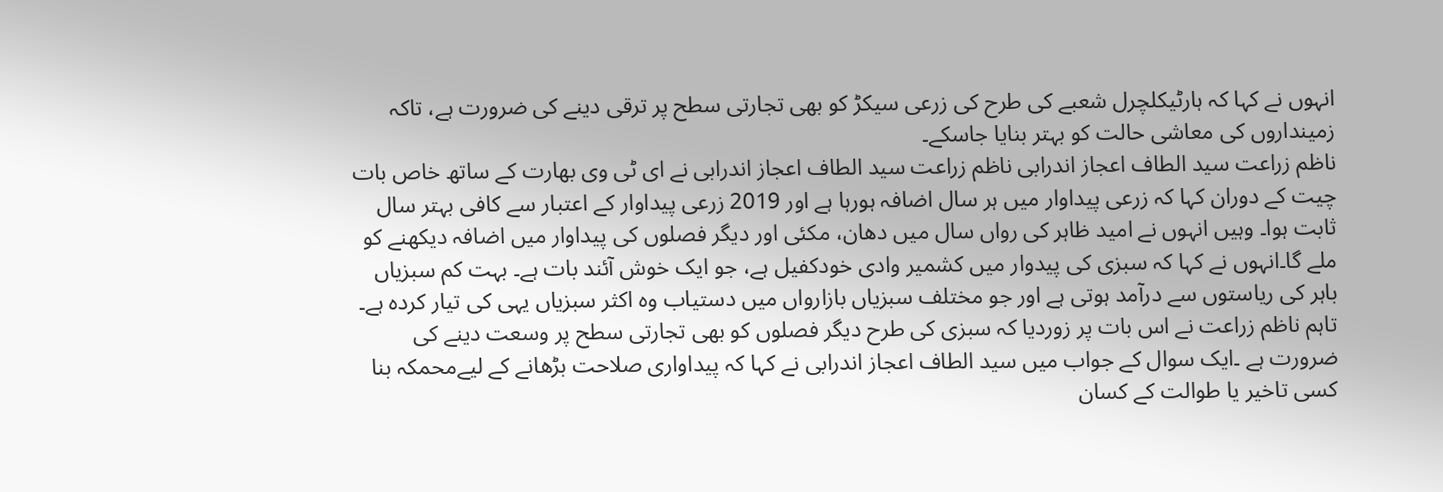انہوں نے کہا کہ ہارٹیکلچرل شعبے کی طرح کی زرعی سیکڑ کو بھی تجارتی سطح پر ترقی دینے کی ضرورت ہے، تاکہ زمینداروں کی معاشی حالت کو بہتر بنایا جاسکے۔
ناظم زراعت سید الطاف اعجاز اندرابی ناظم زراعت سید الطاف اعجاز اندرابی نے ای ٹی وی بھارت کے ساتھ خاص بات چیت کے دوران کہا کہ زرعی پیداوار میں ہر سال اضافہ ہورہا ہے اور 2019 زرعی پیداوار کے اعتبار سے کافی بہتر سال ثابت ہوا۔ وہیں انہوں نے امید ظاہر کی رواں سال میں دھان، مکئی اور دیگر فصلوں کی پیداوار میں اضافہ دیکھنے کو ملے گا۔انہوں نے کہا کہ سبزی کی پیدوار میں کشمیر وادی خودکفیل ہے، جو ایک خوش آئند بات ہے۔ بہت کم سبزیاں باہر کی ریاستوں سے درآمد ہوتی ہے اور جو مختلف سبزیاں بازارواں میں دستیاب وہ اکثر سبزیاں یہی کی تیار کردہ ہے۔ تاہم ناظم زراعت نے اس بات پر زوردیا کہ سبزی کی طرح دیگر فصلوں کو بھی تجارتی سطح پر وسعت دینے کی ضرورت ہے ۔ایک سوال کے جواب میں سید الطاف اعجاز اندرابی نے کہا کہ پیداواری صلاحت بڑھانے کے لیےمحمکہ بنا کسی تاخیر یا طوالت کے کسان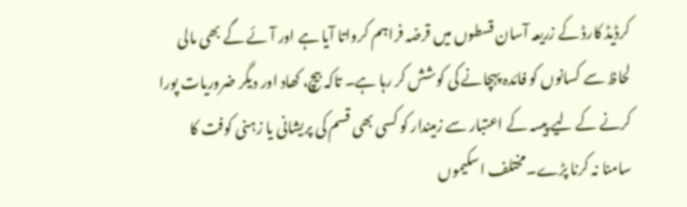کرڈیڈ کارڈ کے زریعہ آسان قسطوں میں قرضہ فراہم کرواتا آیا ہے اور آئے گے بھی مالی لحاظ سے کسانوں کو فائدہ پہچانے کی کوشش کر رہا ہے۔ تاکہ بیچ، کھاد اور دیگر ضروریات پورا کرنے کے لیے پیسہ کے اعتبار سے زمیندار کو کسی بھی قسم کی پریشانی یا زہنی کوفت کا سامنا نہ کرنا پڑے۔مختلف اسکیموں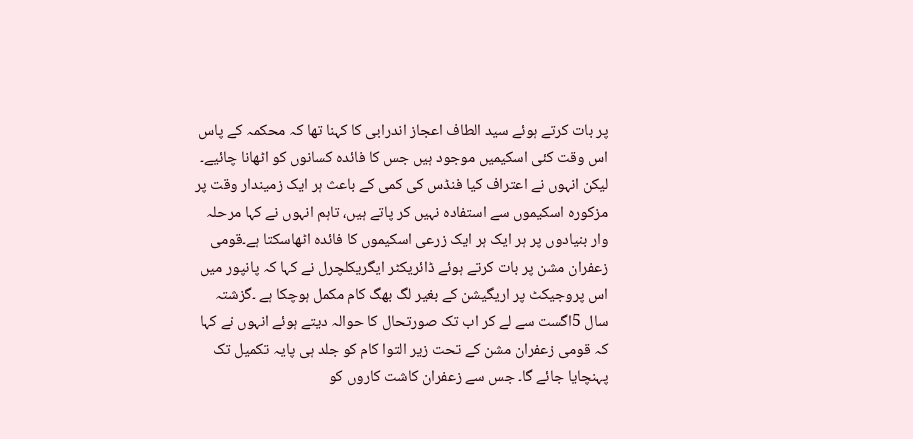پر بات کرتے ہوئے سید الطاف اعجاز اندرابی کا کہنا تھا کہ محکمہ کے پاس اس وقت کئی اسکیمیں موجود ہیں جس کا فائدہ کسانوں کو اٹھانا چائیے۔ لیکن انہوں نے اعتراف کیا فنڈس کی کمی کے باعث ہر ایک زمیندار وقت پر مزکورہ اسکیموں سے استفادہ نہیں کر پاتے ہیں، تاہم انہوں نے کہا مرحلہ وار بنیادوں پر ہر ایک ہر ایک زرعی اسکیموں کا فائدہ اٹھاسکتا ہے۔قومی زعفران مشن پر بات کرتے ہوئے ڈائریکٹر ایگریکلچرل نے کہا کہ پانپور میں اس پروجیکٹ پر اریگیشن کے بغیر لگ بھگ کام مکمل ہوچکا ہے ۔گزشتہ سال 5اگست سے لے کر اب تک صورتحال کا حوالہ دیتے ہوئے انہوں نے کہا کہ قومی زعفران مشن کے تحت زیر التوا کام کو جلد ہی پایہ تکمیل تک پہنچایا جائے گا۔ جس سے زعفران کاشت کاروں کو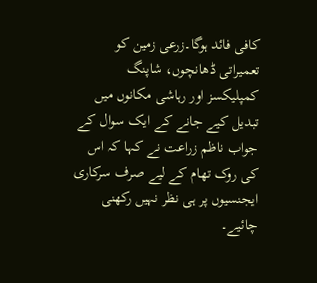کافی فائد ہوگا۔زرعی زمین کو تعمیراتی ڈھانچوں، شاپنگ کمپلیکسز اور رہاشی مکانوں میں تبدیل کیے جانے کے ایک سوال کے جواب ناظم زراعت نے کہا کہ اس کی روک تھام کے لیے صرف سرکاری ایجنسیوں پر ہی نظر نہیں رکھنی چائیے۔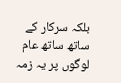بلکہ سرکار کے ساتھ ساتھ عام لوگوں پر یہ زمہ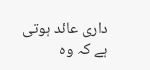داری عائد ہوتی ہے کہ وہ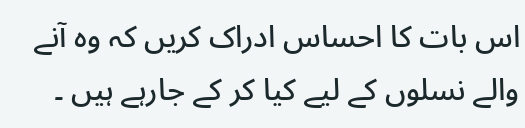اس بات کا احساس ادراک کریں کہ وہ آنے والے نسلوں کے لیے کیا کر کے جارہے ہیں ۔